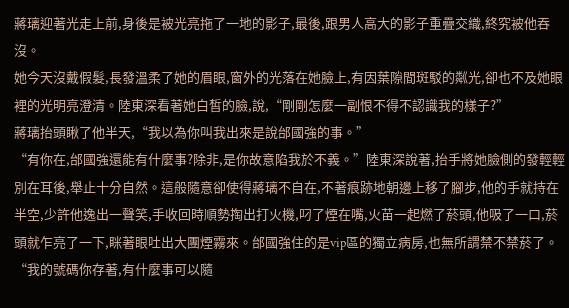蔣璃迎著光走上前,身後是被光亮拖了一地的影子,最後,跟男人高大的影子重疊交織,終究被他吞沒。
她今天沒戴假髮,長發溫柔了她的眉眼,窗外的光落在她臉上,有因葉隙間斑駁的粼光,卻也不及她眼裡的光明亮澄清。陸東深看著她白皙的臉,說,“剛剛怎麼一副恨不得不認識我的樣子?”
蔣璃抬頭瞅了他半天,“我以為你叫我出來是說邰國強的事。”
“有你在,邰國強還能有什麼事?除非,是你故意陷我於不義。”陸東深說著,抬手將她臉側的發輕輕別在耳後,舉止十分自然。這般隨意卻使得蔣璃不自在,不著痕跡地朝邊上移了腳步,他的手就持在半空,少許他逸出一聲笑,手收回時順勢掏出打火機,叼了煙在嘴,火苗一起燃了菸頭,他吸了一口,菸頭就乍亮了一下,眯著眼吐出大團煙霧來。邰國強住的是vip區的獨立病房,也無所謂禁不禁菸了。
“我的號碼你存著,有什麼事可以隨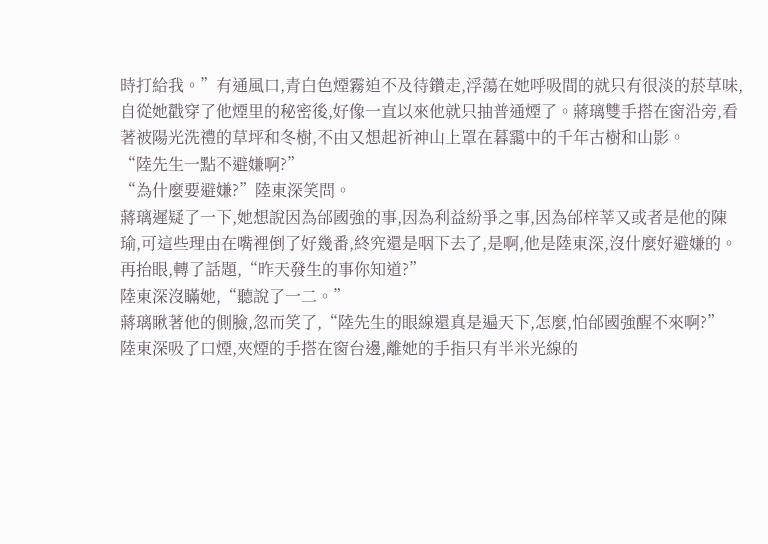時打給我。”有通風口,青白色煙霧迫不及待鑽走,浮蕩在她呼吸間的就只有很淡的菸草味,自從她戳穿了他煙里的秘密後,好像一直以來他就只抽普通煙了。蔣璃雙手搭在窗沿旁,看著被陽光洗禮的草坪和冬樹,不由又想起祈神山上罩在暮靄中的千年古樹和山影。
“陸先生一點不避嫌啊?”
“為什麼要避嫌?”陸東深笑問。
蔣璃遲疑了一下,她想說因為邰國強的事,因為利益紛爭之事,因為邰梓莘又或者是他的陳瑜,可這些理由在嘴裡倒了好幾番,終究還是咽下去了,是啊,他是陸東深,沒什麼好避嫌的。
再抬眼,轉了話題,“昨天發生的事你知道?”
陸東深沒瞞她,“聽說了一二。”
蔣璃瞅著他的側臉,忽而笑了,“陸先生的眼線還真是遍天下,怎麼,怕邰國強醒不來啊?”
陸東深吸了口煙,夾煙的手搭在窗台邊,離她的手指只有半米光線的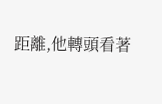距離,他轉頭看著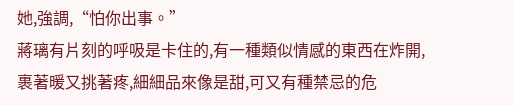她,強調,“怕你出事。”
蔣璃有片刻的呼吸是卡住的,有一種類似情感的東西在炸開,裹著暖又挑著疼,細細品來像是甜,可又有種禁忌的危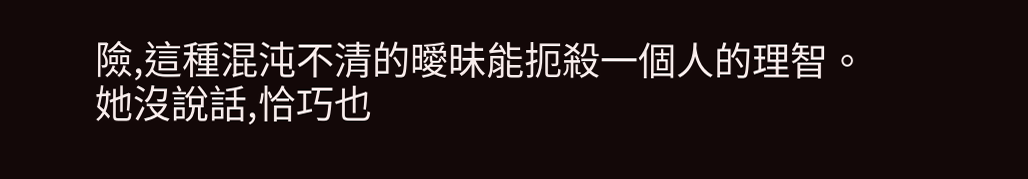險,這種混沌不清的曖昧能扼殺一個人的理智。
她沒說話,恰巧也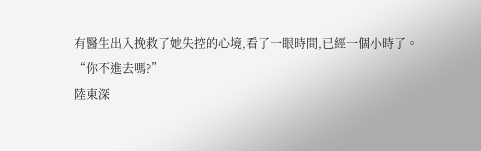有醫生出入挽救了她失控的心境,看了一眼時間,已經一個小時了。
“你不進去嗎?”
陸東深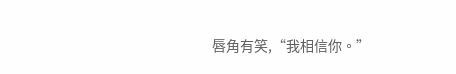唇角有笑,“我相信你。”